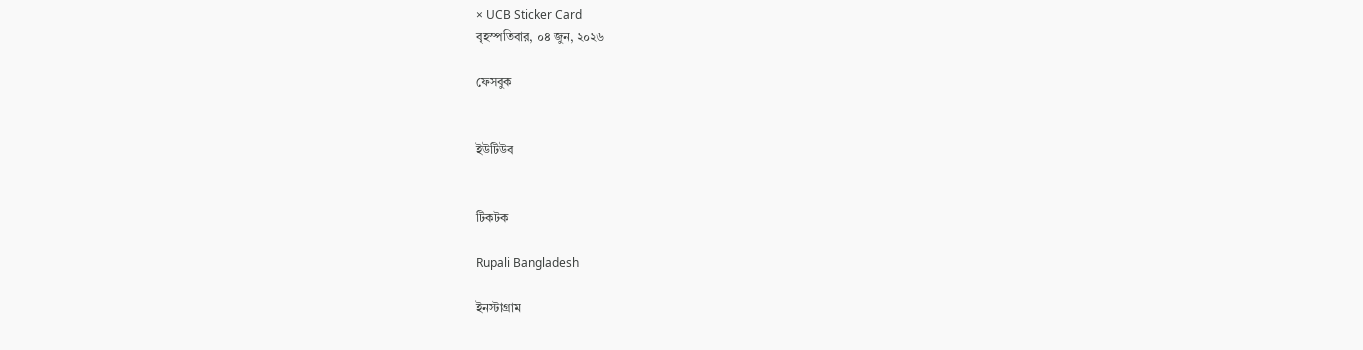× UCB Sticker Card
বৃহস্পতিবার, ০৪ জুন, ২০২৬

ফেসবুক


ইউটিউব


টিকটক

Rupali Bangladesh

ইনস্টাগ্রাম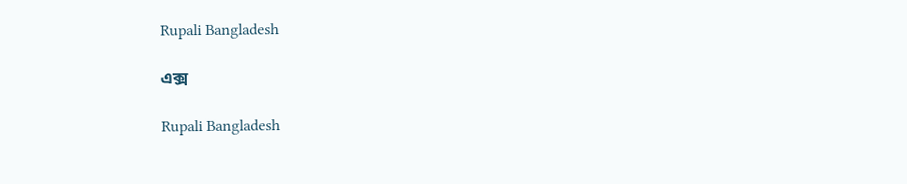Rupali Bangladesh

এক্স

Rupali Bangladesh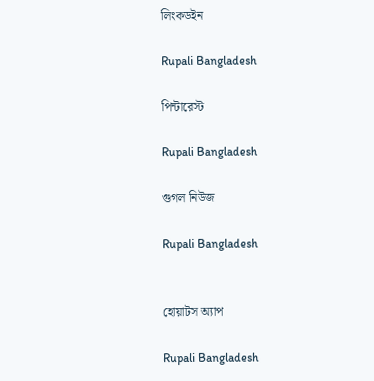লিংকডইন

Rupali Bangladesh

পিন্টারেস্ট

Rupali Bangladesh

গুগল নিউজ

Rupali Bangladesh


হোয়াটস অ্যাপ

Rupali Bangladesh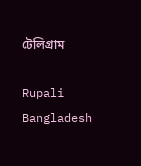টেলিগ্রাম

Rupali Bangladesh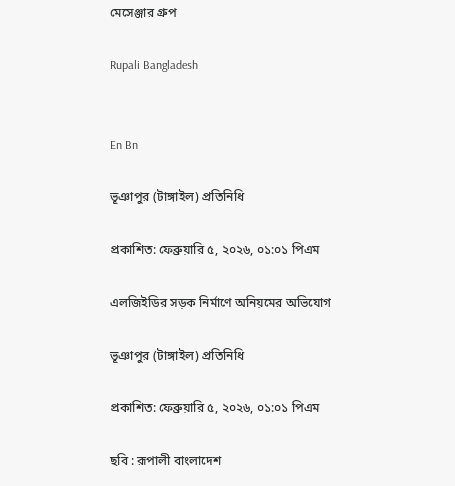মেসেঞ্জার গ্রুপ

Rupali Bangladesh


En Bn

ভূঞাপুর (টাঙ্গাইল) প্রতিনিধি

প্রকাশিত: ফেব্রুয়ারি ৫, ২০২৬, ০১:০১ পিএম

এলজিইডির সড়ক নির্মাণে অনিয়মের অভিযোগ

ভূঞাপুর (টাঙ্গাইল) প্রতিনিধি

প্রকাশিত: ফেব্রুয়ারি ৫, ২০২৬, ০১:০১ পিএম

ছবি : রূপালী বাংলাদেশ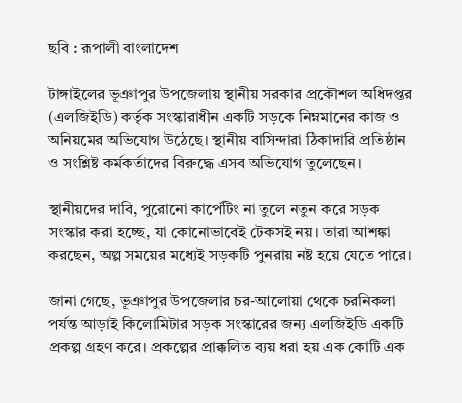ছবি : রূপালী বাংলাদেশ

টাঙ্গাইলের ভূঞাপুর উপজেলায় স্থানীয় সরকার প্রকৌশল অধিদপ্তর (এলজিইডি) কর্তৃক সংস্কারাধীন একটি সড়কে নিম্নমানের কাজ ও অনিয়মের অভিযোগ উঠেছে। স্থানীয় বাসিন্দারা ঠিকাদারি প্রতিষ্ঠান ও সংশ্লিষ্ট কর্মকর্তাদের বিরুদ্ধে এসব অভিযোগ তুলেছেন।

স্থানীয়দের দাবি, পুরোনো কার্পেটিং না তুলে নতুন করে সড়ক সংস্কার করা হচ্ছে, যা কোনোভাবেই টেকসই নয়। তারা আশঙ্কা করছেন, অল্প সময়ের মধ্যেই সড়কটি পুনরায় নষ্ট হয়ে যেতে পারে।

জানা গেছে, ভূঞাপুর উপজেলার চর-আলোয়া থেকে চরনিকলা পর্যন্ত আড়াই কিলোমিটার সড়ক সংস্কারের জন্য এলজিইডি একটি প্রকল্প গ্রহণ করে। প্রকল্পের প্রাক্কলিত ব্যয় ধরা হয় এক কোটি এক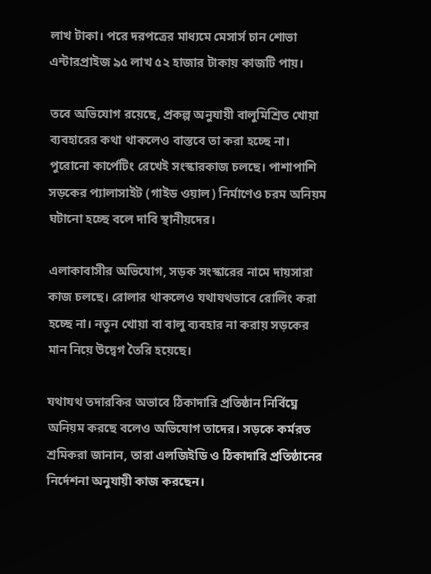লাখ টাকা। পরে দরপত্রের মাধ্যমে মেসার্স চান শোভা এন্টারপ্রাইজ ৯৫ লাখ ৫২ হাজার টাকায় কাজটি পায়।

তবে অভিযোগ রয়েছে, প্রকল্প অনুযায়ী বালুমিশ্রিত খোয়া ব্যবহারের কথা থাকলেও বাস্তবে তা করা হচ্ছে না। পুরোনো কার্পেটিং রেখেই সংস্কারকাজ চলছে। পাশাপাশি সড়কের প্যালাসাইট (গাইড ওয়াল) নির্মাণেও চরম অনিয়ম ঘটানো হচ্ছে বলে দাবি স্থানীয়দের।

এলাকাবাসীর অভিযোগ, সড়ক সংস্কারের নামে দায়সারা কাজ চলছে। রোলার থাকলেও যথাযথভাবে রোলিং করা হচ্ছে না। নতুন খোয়া বা বালু ব্যবহার না করায় সড়কের মান নিয়ে উদ্বেগ তৈরি হয়েছে।

যথাযথ তদারকির অভাবে ঠিকাদারি প্রতিষ্ঠান নির্বিঘ্নে অনিয়ম করছে বলেও অভিযোগ তাদের। সড়কে কর্মরত শ্রমিকরা জানান, তারা এলজিইডি ও ঠিকাদারি প্রতিষ্ঠানের নির্দেশনা অনুযায়ী কাজ করছেন।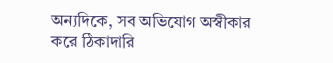অন্যদিকে, সব অভিযোগ অস্বীকার করে ঠিকাদারি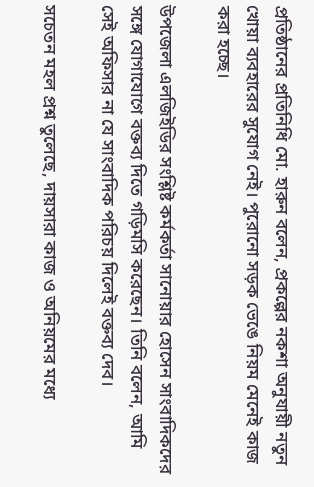প্রতিষ্ঠানের প্রতিনিধি মো. হারুন বলেন, প্রকল্পের নকশা অনুযায়ী নতুন খোয়া ব্যবহারের সুযোগ নেই। পুরোনো সড়ক ভেঙে নিয়ম মেনেই কাজ করা হচ্ছে।

উপজেলা এলজিইডির সংশ্লিষ্ট কর্মকর্তা সানোয়ার হোসেন সাংবাদিকদের সঙ্গে যোগাযোগে বক্তব্য দিতে গড়িমসি করেছেন। তিনি বলেন, আমি সেই অফিসার না যে সাংবাদিক পরিচয় দিলেই বক্তব্য দেব।

সচেতন মহল প্রশ্ন তুলেছে, দায়সারা কাজ ও অনিয়মের মধ্যে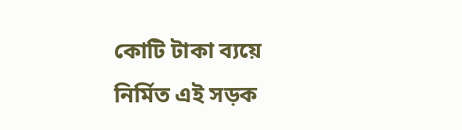কোটি টাকা ব্যয়ে নির্মিত এই সড়ক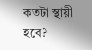কতটা স্থায়ী হবে?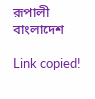রূপালী বাংলাদেশ

Link copied!